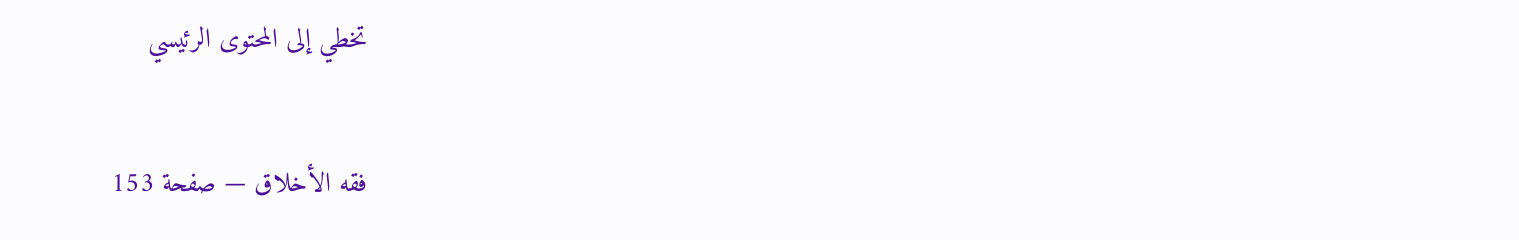تخطي إلى المحتوى الرئيسي

فقه الأخلاق — صفحة 153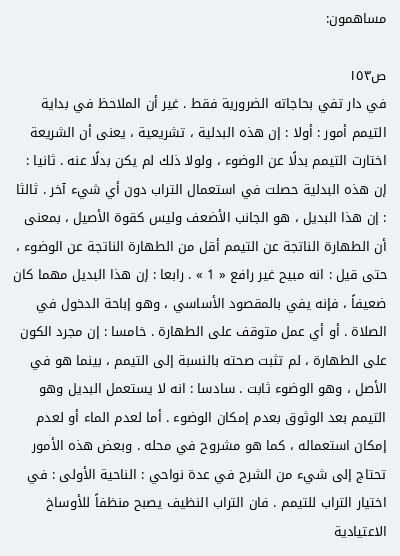مساهمون:

ص١٥٣
في دار تفي بحاجاته الضرورية فقط . غير أن الملاحظ في بداية التيمم أمور : أولا : إن هذه البدلية ، تشريعية ، يعنى أن الشريعة اختارت التيمم بدلًا عن الوضوء ، ولولا ذلك لم يكن بدلًا عنه . ثانيا : إن هذه البدلية حصلت في استعمال التراب دون أي شيء آخر . ثالثا : إن هذا البديل ، هو الجانب الأضعف وليس كقوة الأصيل ، بمعنى أن الطهارة الناتجة عن التيمم أقل من الطهارة الناتجة عن الوضوء ، حتى قيل : انه مبيح غير رافع « 1 » . رابعا : إن هذا البديل مهما كان ضعيفاً ، فإنه يفي بالمقصود الأساسي ، وهو إباحة الدخول في الصلاة . أو أي عمل متوقف على الطهارة . خامسا : إن مجرد الكون على الطهارة ، لم تثبت صحته بالنسبة إلى التيمم ، بينما هو في الأصل ، وهو الوضوء ثابت . سادسا : انه لا يستعمل البديل وهو التيمم بعد الوثوق بعدم إمكان الوضوء . أما لعدم الماء أو لعدم إمكان استعماله ، كما هو مشروح في محله . وبعض هذه الأمور تحتاج إلى شيء من الشرح في عدة نواحي : الناحية الأولى : في اختيار التراب للتيمم . فان التراب النظيف يصبح منظفاً للأوساخ الاعتيادية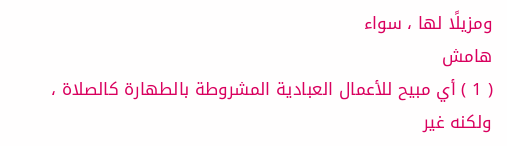ومزيلًا لها ، سواء
هامش
( 1 ) أي مبيح للأعمال العبادية المشروطة بالطهارة كالصلاة ، ولكنه غير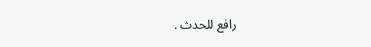رافع للحدث .